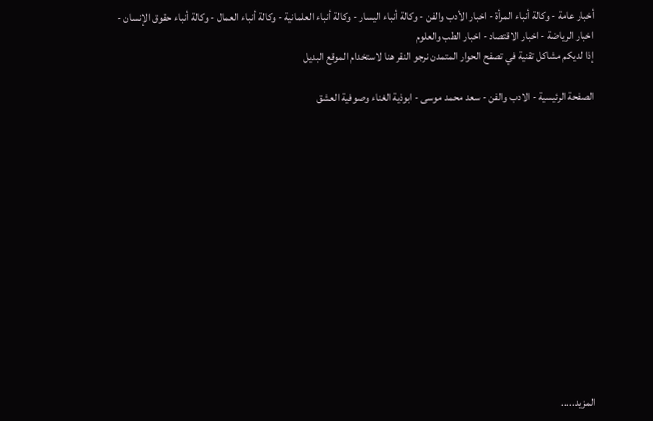أخبار عامة - وكالة أنباء المرأة - اخبار الأدب والفن - وكالة أنباء اليسار - وكالة أنباء العلمانية - وكالة أنباء العمال - وكالة أنباء حقوق الإنسان - اخبار الرياضة - اخبار الاقتصاد - اخبار الطب والعلوم
إذا لديكم مشاكل تقنية في تصفح الحوار المتمدن نرجو النقر هنا لاستخدام الموقع البديل

الصفحة الرئيسية - الادب والفن - سعد محمد موسى - ابوذية الغناء وصوفية العشق














المزيد.....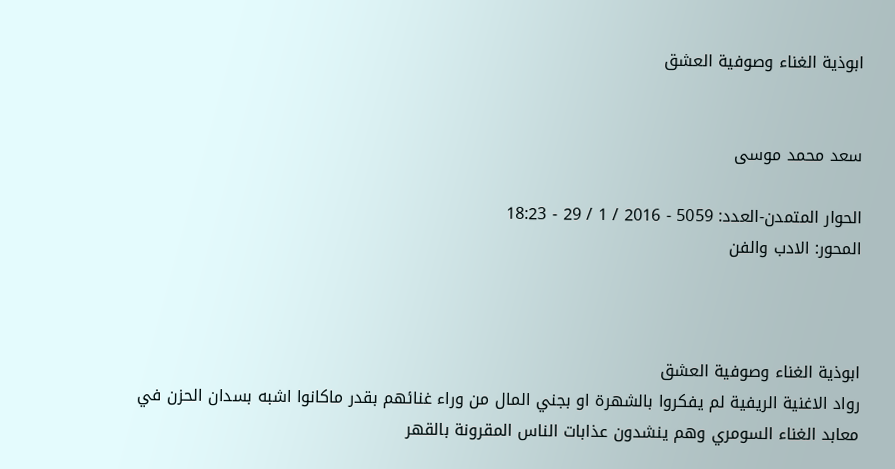ابوذية الغناء وصوفية العشق


سعد محمد موسى

الحوار المتمدن-العدد: 5059 - 2016 / 1 / 29 - 18:23
المحور: الادب والفن



ابوذية الغناء وصوفية العشق
رواد الاغنية الريفية لم يفكروا بالشهرة او بجني المال من وراء غنائهم بقدر ماكانوا اشبه بسدان الحزن في معابد الغناء السومري وهم ينشدون عذابات الناس المقرونة بالقهر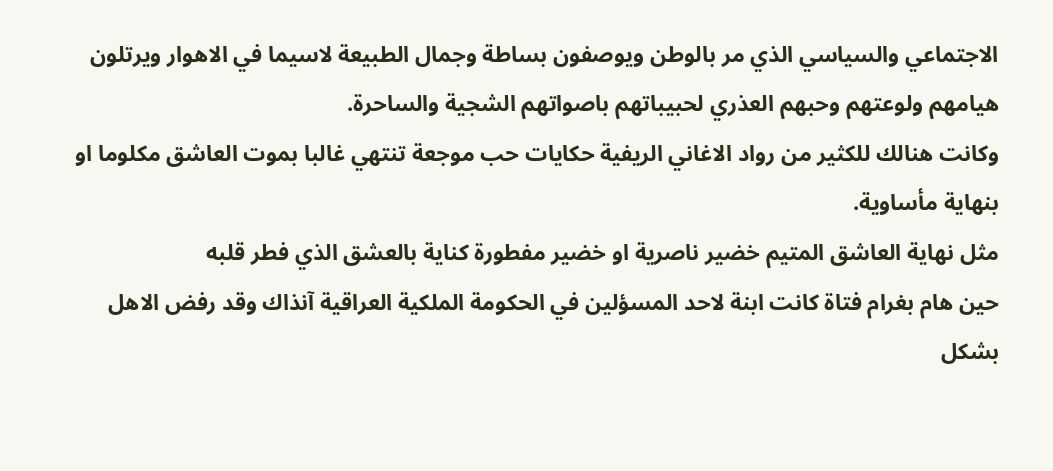الاجتماعي والسياسي الذي مر بالوطن ويوصفون بساطة وجمال الطبيعة لاسيما في الاهوار ويرتلون هيامهم ولوعتهم وحبهم العذري لحبيباتهم باصواتهم الشجية والساحرة.
وكانت هنالك للكثير من رواد الاغاني الريفية حكايات حب موجعة تنتهي غالبا بموت العاشق مكلوما او بنهاية مأساوية.
مثل نهاية العاشق المتيم خضير ناصرية او خضير مفطورة كناية بالعشق الذي فطر قلبه
حين هام بغرام فتاة كانت ابنة لاحد المسؤلين في الحكومة الملكية العراقية آنذاك وقد رفض الاهل بشكل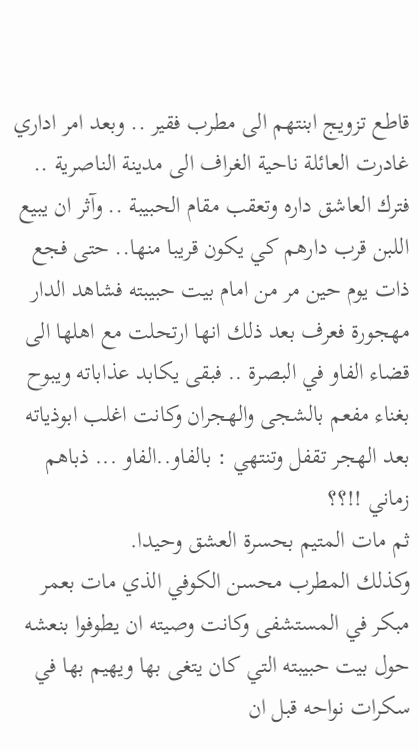قاطع تزويج ابنتهم الى مطرب فقير .. وبعد امر اداري غادرت العائلة ناحية الغراف الى مدينة الناصرية .. فترك العاشق داره وتعقب مقام الحبيبة .. وآثر ان يبيع اللبن قرب دارهم كي يكون قريبا منها.. حتى فجع ذات يوم حين مر من امام بيت حبيبته فشاهد الدار مهجورة فعرف بعد ذلك انها ارتحلت مع اهلها الى قضاء الفاو في البصرة .. فبقى يكابد عذاباته ويبوح بغناء مفعم بالشجى والهجران وكانت اغلب ابوذياته بعد الهجر تقفل وتنتهي : بالفاو..الفاو ... ذباهم زماني !!؟؟
ثم مات المتيم بحسرة العشق وحيدا.
وكذلك المطرب محسن الكوفي الذي مات بعمر مبكر في المستشفى وكانت وصيته ان يطوفوا بنعشه حول بيت حبيبته التي كان يتغى بها ويهيم بها في سكرات نواحه قبل ان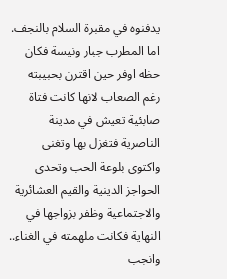يدفنوه في مقبرة السلام بالنجف.
اما المطرب جبار ونيسة فكان حظه اوفر حين اقترن بحبيبته رغم الصعاب لانها كانت فتاة صابئية تعيش في مدينة الناصرية فتغزل بها وتغنى واكتوى بلوعة الحب وتحدى الحواجز الدينية والقيم العشائرية والاجتماعية وظفر بزواجها في النهاية فكانت ملهمته في الغناء.. وانجب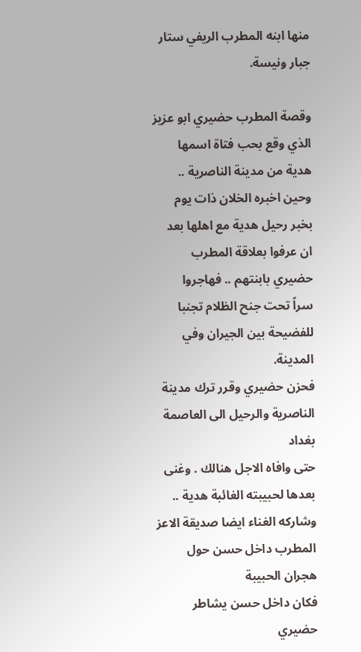منها ابنه المطرب الريفي ستار جبار ونيسة.

وقصة المطرب حضيري ابو عزيز الذي وقع بحب فتاة اسمها هدية من مدينة الناصرية .. وحين اخبره الخلان ذات يوم بخبر رحيل هدية مع اهلها بعد ان عرفوا بعلاقة المطرب حضيري بابنتهم .. فهاجروا
سراً تحت جنح الظلام تجنبا للفضيحة بين الجيران وفي المدينة.
فحزن حضيري وقرر ترك مدينة الناصرية والرحيل الى العاصمة بغداد
حتى وافاه الاجل هنالك . وغنى بعدها لحبيبته الغائبة هدية .. وشاركه الغناء ايضا صديقة الاعز المطرب داخل حسن حول هجران الحبيبة
فكان داخل حسن يشاطر حضيري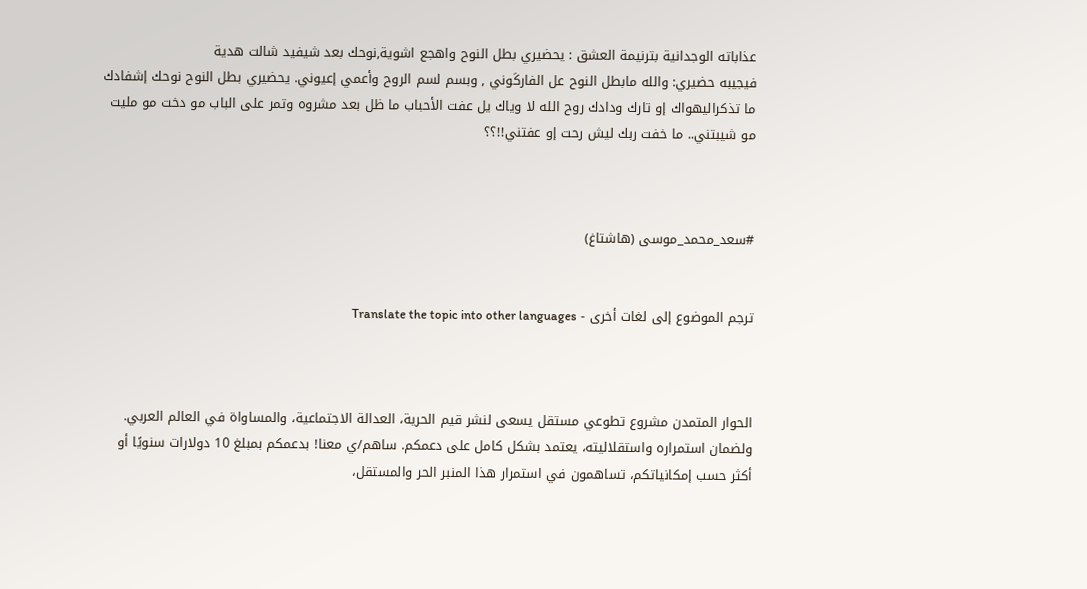عذاباته الوجدانية بترنيمة العشق : يحضيري بطل النوح واهجع اشوية,نوحك بعد شيفيد شالت هدية
فيجيبه حضيري: والله مابطل النوح عل الفاركَوني , وبسم لسم الروح وأعمي إعيوني. يحضيري بطل النوح نوحك إشفادك ما تذكراليهواك إو تارك ودادك روح الله لا وياك يل عفت الأحباب ما ظل بعد مشروه وتمر على الباب مو دخت مو مليت مو شيبتني.. ما خفت ربك ليش رحت إو عفتني!!؟؟



#سعد_محمد_موسى (هاشتاغ)


ترجم الموضوع إلى لغات أخرى - Translate the topic into other languages



الحوار المتمدن مشروع تطوعي مستقل يسعى لنشر قيم الحرية، العدالة الاجتماعية، والمساواة في العالم العربي. ولضمان استمراره واستقلاليته، يعتمد بشكل كامل على دعمكم. ساهم/ي معنا! بدعمكم بمبلغ 10 دولارات سنويًا أو أكثر حسب إمكانياتكم، تساهمون في استمرار هذا المنبر الحر والمستقل،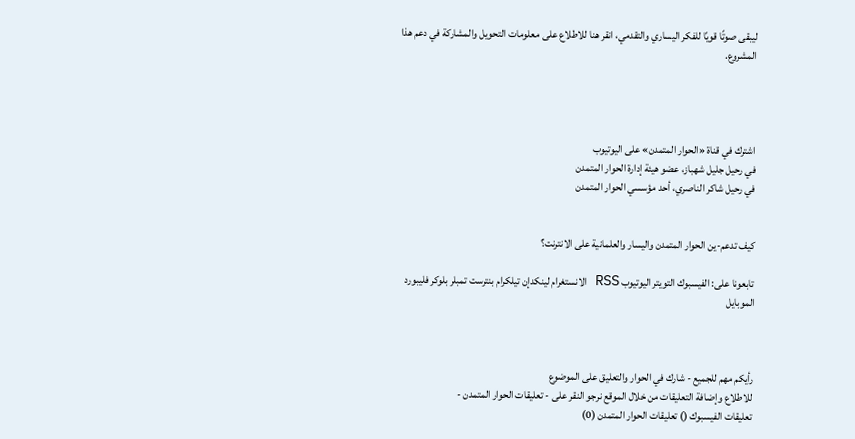ليبقى صوتًا قويًا للفكر اليساري والتقدمي، انقر هنا للاطلاع على معلومات التحويل والمشاركة في دعم هذا المشروع.




اشترك في قناة «الحوار المتمدن» على اليوتيوب
في رحيل جليل شهباز، عضو هيئة إدارة الحوار المتمدن
في رحيل شاكر الناصري، أحد مؤسسي الحوار المتمدن


كيف تدعم-ين الحوار المتمدن واليسار والعلمانية على الانترنت؟

تابعونا على: الفيسبوك التويتر اليوتيوب RSS الانستغرام لينكدإن تيلكرام بنترست تمبلر بلوكر فليبورد الموبايل



رأيكم مهم للجميع - شارك في الحوار والتعليق على الموضوع
للاطلاع وإضافة التعليقات من خلال الموقع نرجو النقر على - تعليقات الحوار المتمدن -
تعليقات الفيسبوك () تعليقات الحوار المتمدن (0)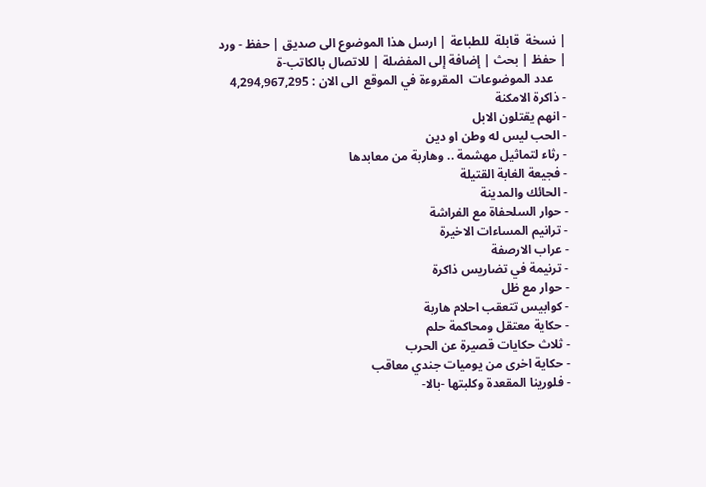| نسخة  قابلة  للطباعة | ارسل هذا الموضوع الى صديق | حفظ - ورد
| حفظ | بحث | إضافة إلى المفضلة | للاتصال بالكاتب-ة
    عدد الموضوعات  المقروءة في الموقع  الى الان : 4,294,967,295
- ذاكرة الامكنة
- انهم يقتلون الابل
- الحب ليس له وطن او دين
- رثاء لتماثيل مهشمة .. وهاربة من معابدها
- فجيعة الغابة القتيلة
- الحائك والمدينة
- حوار السلحفاة مع الفراشة
- ترانيم المساءات الاخيرة
- عراب الارصفة
- ترنيمة في تضاريس ذاكرة
- حوار مع ظل
- كوابيس تتعقب احلام هاربة
- حكاية معتقل ومحاكمة حلم
- ثلاث حكايات قصيرة عن الحرب
- حكاية اخرى من يوميات جندي معاقب
- فلورينا المقعدة وكلبتها -بالا-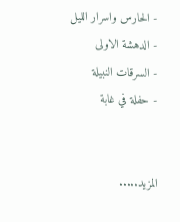- الحارس واسرار الليل
- الدهشة الاولى
- السرقات النبيلة
- حفلة في غابة


المزيد.....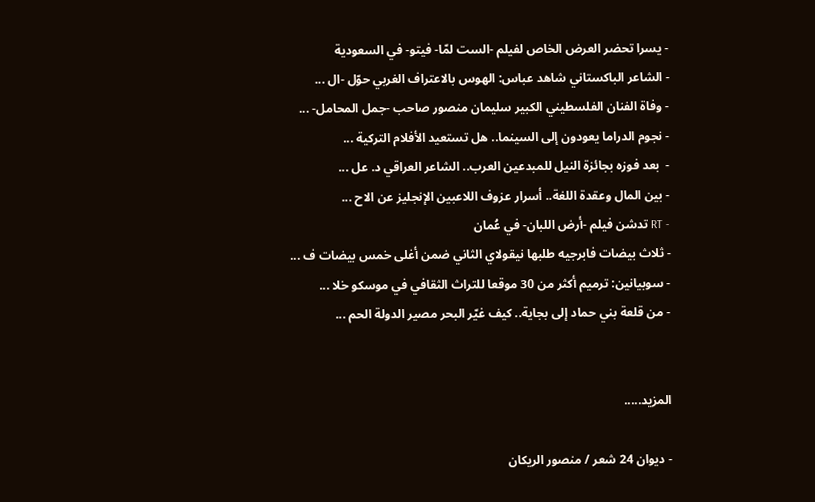- يسرا تحضر العرض الخاص لفيلم -الست لمّا- فيتو- في السعودية
- الشاعر الباكستاني شاهد عباس: الهوس بالاعتراف الغربي حوّل -ال ...
- وفاة الفنان الفلسطيني الكبير سليمان منصور صاحب -جمل المحامل- ...
- نجوم الدراما يعودون إلى السينما.. هل تستعيد الأفلام التركية ...
-  بعد فوزه بجائزة النيل للمبدعين العرب.. الشاعر العراقي د. عل ...
- بين المال وعقدة اللغة.. أسرار عزوف اللاعبين الإنجليز عن الاح ...
- RT تدشن فيلم -أرض اللبان- في عُمان
- ثلاث بيضات فابرجيه طلبها نيقولاي الثاني ضمن أغلى خمس بيضات ف ...
- سوبيانين: ترميم أكثر من 30 موقعا للتراث الثقافي في موسكو خلا ...
- من قلعة بني حماد إلى بجاية.. كيف غيّر البحر مصير الدولة الحم ...


المزيد.....

- ديوان 24 شعر / منصور الريكان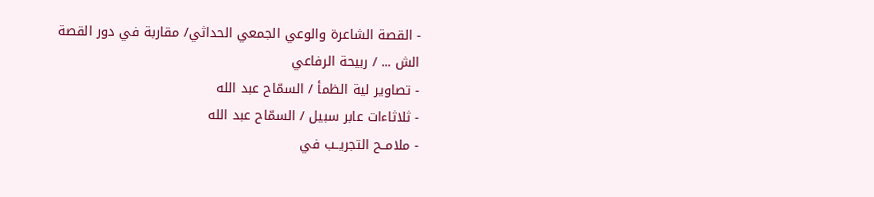- القصة الشاعرة والوعي الجمعي الحداثي/ مقاربة في دور القصة الش ... / ربيحة الرفاعي
- تصاوير لية الظمأ / السمّاح عبد الله
- ثلاثاءات عابر سبيل / السمّاح عبد الله
- ملامــح التجريــب في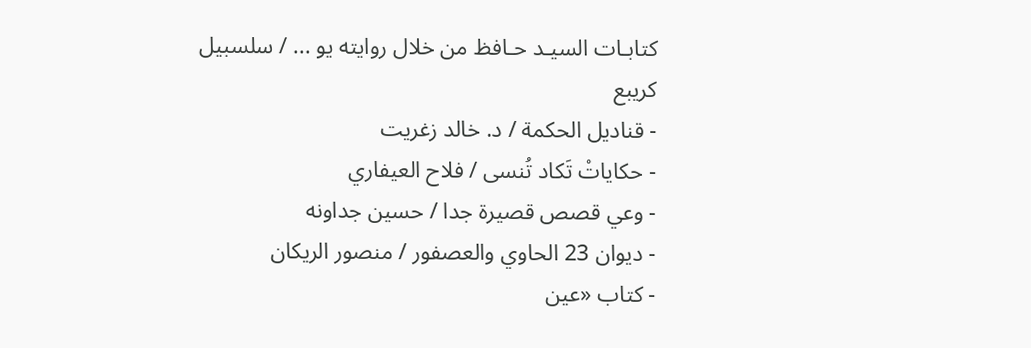كتابـات السيـد حـافظ من خلال روايته يو ... / سلسبيل كريبع
- قناديل الحكمة / د. خالد زغريت
- حكاياتْ تَكاد تُنسى / فلاح العيفاري
- وعي قصص قصيرة جدا / حسين جداونه
- ديوان 23 الحاوي والعصفور / منصور الريكان
- كتاب «عين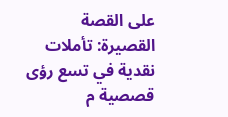على القصة القصيرة: تأملات نقدية في تسع رؤى قصصية م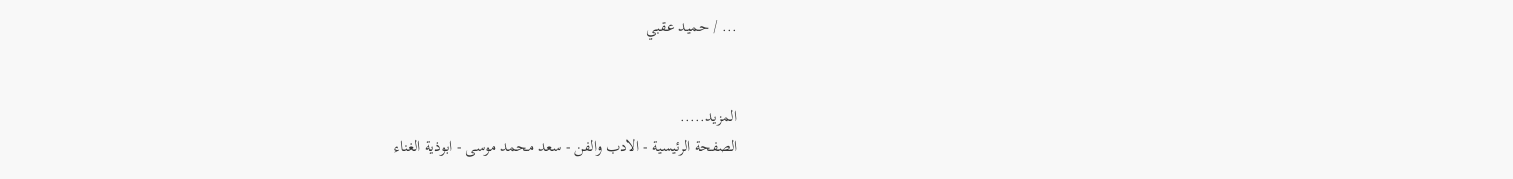... / حميد عقبي


المزيد.....
الصفحة الرئيسية - الادب والفن - سعد محمد موسى - ابوذية الغناء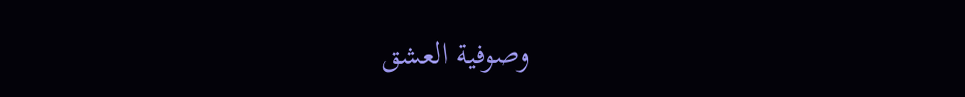وصوفية العشق